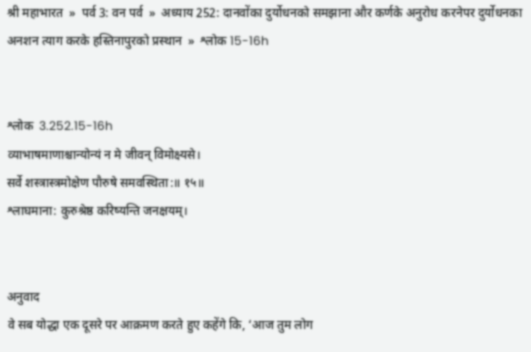श्री महाभारत  »  पर्व 3: वन पर्व  »  अध्याय 252: दानवोंका दुर्योधनको समझाना और कर्णके अनुरोध करनेपर दुर्योधनका अनशन त्याग करके हस्तिनापुरको प्रस्थान  »  श्लोक 15-16h


श्लोक  3.252.15-16h
व्याभाषमाणाश्चान्योन्यं न मे जीवन् विमोक्ष्यसे।
सर्वे शस्त्रास्त्रमोक्षेण पौरुषे समवस्थिता:॥ १५॥
श्लाघमाना: कुरुश्रेष्ठ करिष्यन्ति जनक्षयम्।


अनुवाद
वे सब योद्धा एक दूसरे पर आक्रमण करते हुए कहेंगे कि, ‘आज तुम लोग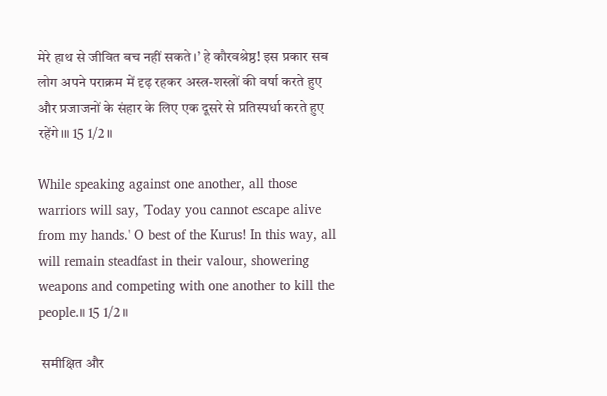मेरे हाथ से जीवित बच नहीं सकते।’ हे कौरवश्रेष्ठ! इस प्रकार सब लोग अपने पराक्रम में दृढ़ रहकर अस्त्र-शस्त्रों की वर्षा करते हुए और प्रजाजनों के संहार के लिए एक दूसरे से प्रतिस्पर्धा करते हुए रहेंगे।॥ 15 1/2॥

While speaking against one another, all those warriors will say, 'Today you cannot escape alive from my hands.' O best of the Kurus! In this way, all will remain steadfast in their valour, showering weapons and competing with one another to kill the people.॥ 15 1/2॥

 समीक्षित और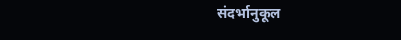संदर्भानुकूल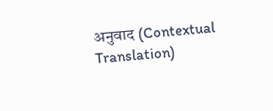अनुवाद (Contextual Translation)